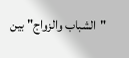"الشباب والزواج" بين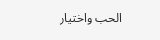الحب واختيار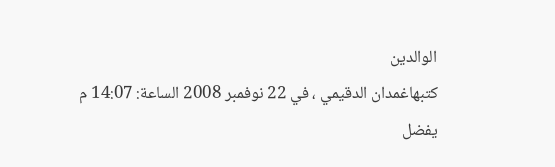الوالدين
كتبهاغمدان الدقيمي ، في 22 نوفمبر 2008 الساعة: 14:07 م
يفضل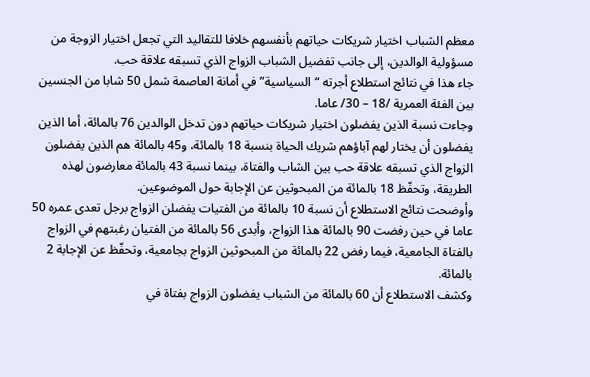معظم الشباب اختيار شريكات حياتهم بأنفسهم خلافا للتقاليد التي تجعل اختيار الزوجة من مسؤولية الوالدين، إلى جانب تفضيل الشباب الزواج الذي تسبقه علاقة حب.
جاء هذا في نتائج استطلاع أجرته “السياسية” في أمانة العاصمة شمل 50 شابا من الجنسين بين الفئة العمرية /18 – 30/ عاما.
وجاءت نسبة الذين يفضلون اختيار شريكات حياتهم دون تدخل الوالدين 76 بالمائة، أما الذين يفضلون أن يختار لهم آباؤهم شريك الحياة بنسبة 18 بالمائة، و45 بالمائة هم الذين يفضلون الزواج الذي تسبقه علاقة حب بين الشاب والفتاة، بينما نسبة 43 بالمائة معارضون لهذه الطريقة، وتحفّظ 18 بالمائة من المبحوثين عن الإجابة حول الموضوعين.
وأوضحت نتائج الاستطلاع أن نسبة 10 بالمائة من الفتيات يفضلن الزواج برجل تعدى عمره 50 عاما في حين رفضت 90 بالمائة هذا الزواج، وأبدى 56 بالمائة من الفتيان رغبتهم في الزواج بالفتاة الجامعية، فيما رفض 22 بالمائة من المبحوثين الزواج بجامعية، وتحفّظ عن الإجابة 2 بالمائة.
وكشف الاستطلاع أن 60 بالمائة من الشباب يفضلون الزواج بفتاة في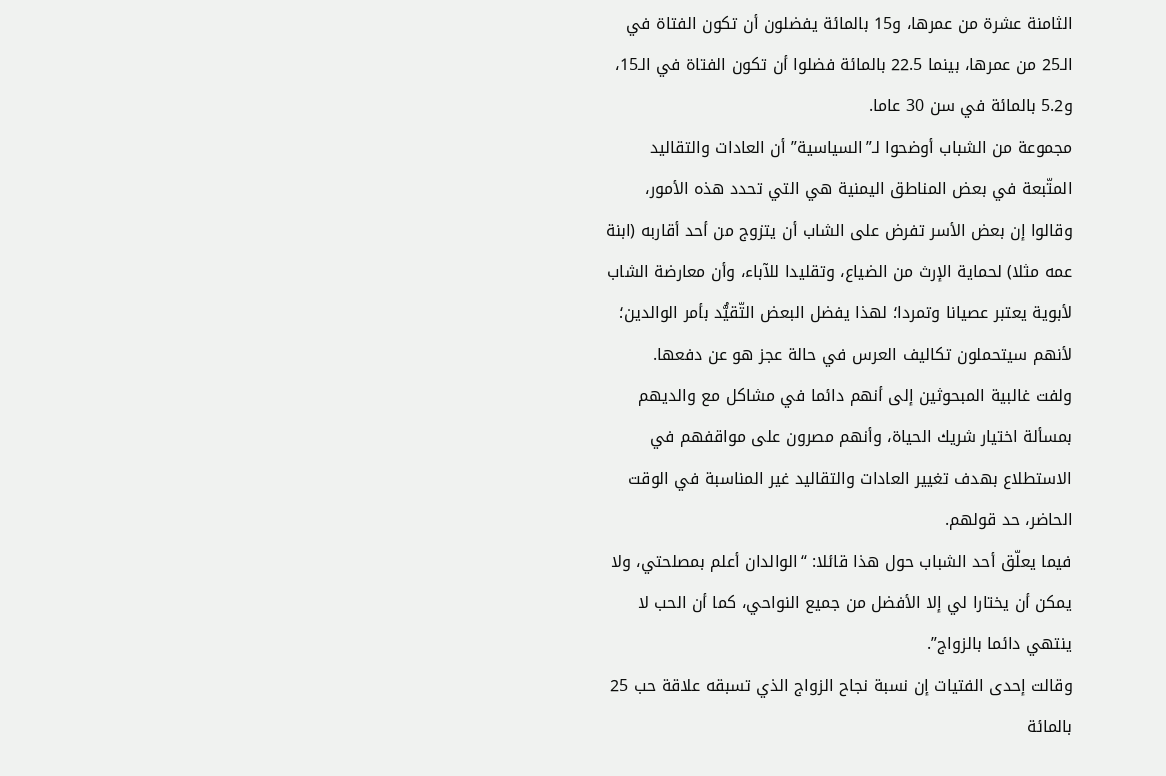الثامنة عشرة من عمرها، و15 بالمائة يفضلون أن تكون الفتاة في الـ25 من عمرها، بينما 22.5 بالمائة فضلوا أن تكون الفتاة في الـ15، و5.2 بالمائة في سن 30 عاما.
مجموعة من الشباب أوضحوا لـ”السياسية” أن العادات والتقاليد المتّبعة في بعض المناطق اليمنية هي التي تحدد هذه الأمور، وقالوا إن بعض الأسر تفرض على الشاب أن يتزوج من أحد أقاربه (ابنة عمه مثلا) لحماية الإرث من الضياع، وتقليدا للآباء، وأن معارضة الشاب لأبوية يعتبر عصيانا وتمردا؛ لهذا يفضل البعض التّقيُّد بأمر الوالدين؛ لأنهم سيتحملون تكاليف العرس في حالة عجز هو عن دفعها.
ولفت غالبية المبحوثين إلى أنهم دائما في مشاكل مع والديهم بمسألة اختيار شريك الحياة، وأنهم مصرون على مواقفهم في الاستطلاع بهدف تغيير العادات والتقاليد غير المناسبة في الوقت الحاضر، حد قولهم.
فيما يعلّق أحد الشباب حول هذا قائلا: “الوالدان أعلم بمصلحتي، ولا يمكن أن يختارا لي إلا الأفضل من جميع النواحي، كما أن الحب لا ينتهي دائما بالزواج”.
وقالت إحدى الفتيات إن نسبة نجاح الزواج الذي تسبقه علاقة حب 25 بالمائة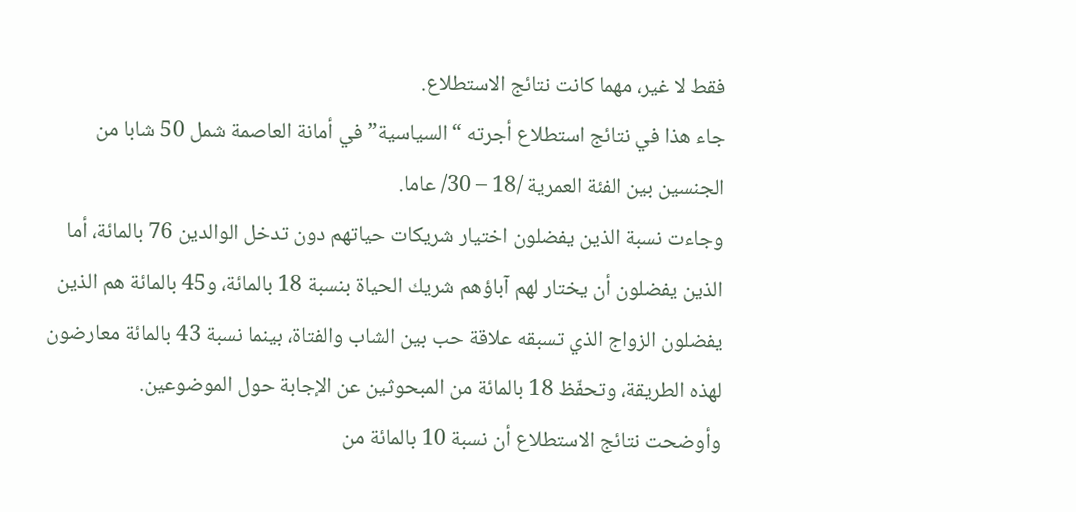فقط لا غير، مهما كانت نتائج الاستطلاع.
جاء هذا في نتائج استطلاع أجرته “السياسية” في أمانة العاصمة شمل 50 شابا من الجنسين بين الفئة العمرية /18 – 30/ عاما.
وجاءت نسبة الذين يفضلون اختيار شريكات حياتهم دون تدخل الوالدين 76 بالمائة، أما الذين يفضلون أن يختار لهم آباؤهم شريك الحياة بنسبة 18 بالمائة، و45 بالمائة هم الذين يفضلون الزواج الذي تسبقه علاقة حب بين الشاب والفتاة، بينما نسبة 43 بالمائة معارضون لهذه الطريقة، وتحفّظ 18 بالمائة من المبحوثين عن الإجابة حول الموضوعين.
وأوضحت نتائج الاستطلاع أن نسبة 10 بالمائة من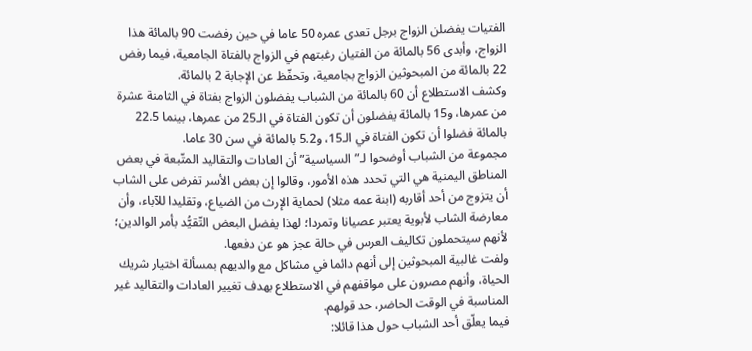الفتيات يفضلن الزواج برجل تعدى عمره 50 عاما في حين رفضت 90 بالمائة هذا الزواج، وأبدى 56 بالمائة من الفتيان رغبتهم في الزواج بالفتاة الجامعية، فيما رفض 22 بالمائة من المبحوثين الزواج بجامعية، وتحفّظ عن الإجابة 2 بالمائة.
وكشف الاستطلاع أن 60 بالمائة من الشباب يفضلون الزواج بفتاة في الثامنة عشرة من عمرها، و15 بالمائة يفضلون أن تكون الفتاة في الـ25 من عمرها، بينما 22.5 بالمائة فضلوا أن تكون الفتاة في الـ15، و5.2 بالمائة في سن 30 عاما.
مجموعة من الشباب أوضحوا لـ”السياسية” أن العادات والتقاليد المتّبعة في بعض المناطق اليمنية هي التي تحدد هذه الأمور، وقالوا إن بعض الأسر تفرض على الشاب أن يتزوج من أحد أقاربه (ابنة عمه مثلا) لحماية الإرث من الضياع، وتقليدا للآباء، وأن معارضة الشاب لأبوية يعتبر عصيانا وتمردا؛ لهذا يفضل البعض التّقيُّد بأمر الوالدين؛ لأنهم سيتحملون تكاليف العرس في حالة عجز هو عن دفعها.
ولفت غالبية المبحوثين إلى أنهم دائما في مشاكل مع والديهم بمسألة اختيار شريك الحياة، وأنهم مصرون على مواقفهم في الاستطلاع بهدف تغيير العادات والتقاليد غير المناسبة في الوقت الحاضر، حد قولهم.
فيما يعلّق أحد الشباب حول هذا قائلا: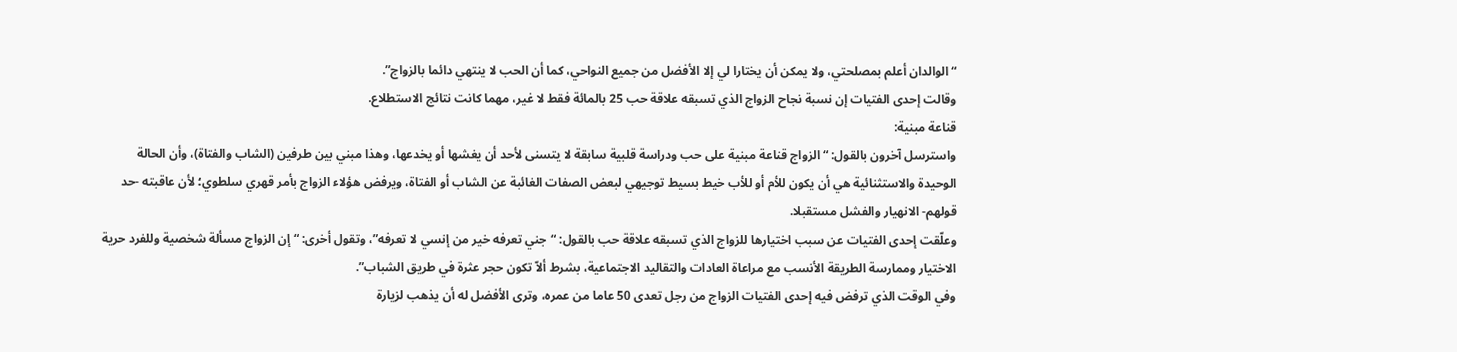“الوالدان أعلم بمصلحتي، ولا يمكن أن يختارا لي إلا الأفضل من جميع النواحي، كما أن الحب لا ينتهي دائما بالزواج”.
وقالت إحدى الفتيات إن نسبة نجاح الزواج الذي تسبقه علاقة حب 25 بالمائة فقط لا غير، مهما كانت نتائج الاستطلاع.
قناعة مبنية:
واسترسل آخرون بالقول: “الزواج قناعة مبنية على حب ودراسة قلبية سابقة لا يتسنى لأحد أن يغشها أو يخدعها، وهذا مبني بين طرفين (الشاب والفتاة)، وأن الحالة الوحيدة والاستثنائية هي أن يكون للأم أو للأب خيط بسيط توجيهي لبعض الصفات الغائبة عن الشاب أو الفتاة، ويرفض هؤلاء الزواج بأمر قهري سلطوي؛ لأن عاقبته -حد قولهم- الانهيار والفشل مستقبلا.
وعلّقت إحدى الفتيات عن سبب اختيارها للزواج الذي تسبقه علاقة حب بالقول: “جني تعرفه خير من إنسي لا تعرفه”، وتقول أخرى: “إن الزواج مسألة شخصية وللفرد حرية الاختيار وممارسة الطريقة الأنسب مع مراعاة العادات والتقاليد الاجتماعية، بشرط ألاّ تكون حجر عثرة في طريق الشباب”.
وفي الوقت الذي ترفض فيه إحدى الفتيات الزواج من رجل تعدى 50 عاما من عمره، وترى الأفضل له أن يذهب لزيارة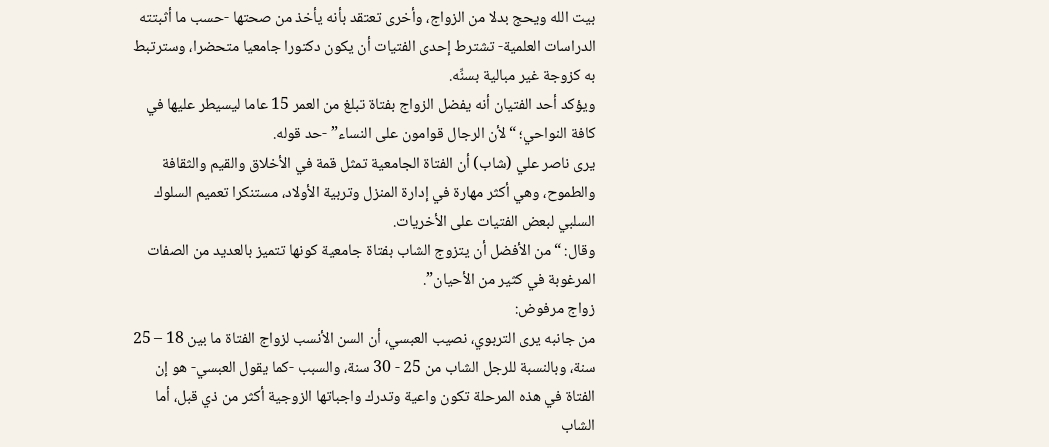بيت الله ويحج بدلا من الزواج، وأخرى تعتقد بأنه يأخذ من صحتها -حسب ما أثبتته الدراسات العلمية- تشترط إحدى الفتيات أن يكون دكتورا جامعيا متحضرا، وسترتبط به كزوجة غير مبالية بسنِّه.
ويؤكد أحد الفتيان أنه يفضل الزواج بفتاة تبلغ من العمر 15 عاما ليسيطر عليها في كافة النواحي؛ “لأن الرجال قوامون على النساء” -حد قوله.
يرى ناصر علي (شاب) أن الفتاة الجامعية تمثل قمة في الأخلاق والقيم والثقافة والطموح، وهي أكثر مهارة في إدارة المنزل وتربية الأولاد، مستنكرا تعميم السلوك السلبي لبعض الفتيات على الأخريات.
وقال: “من الأفضل أن يتزوج الشاب بفتاة جامعية كونها تتميز بالعديد من الصفات المرغوبة في كثير من الأحيان”.
زواج مرفوض:
من جانبه يرى التربوي، نصيب العبسي، أن السن الأنسب لزواج الفتاة ما بين 18 – 25 سنة، وبالنسبة للرجل الشاب من 25 - 30 سنة، والسبب -كما يقول العبسي- هو إن الفتاة في هذه المرحلة تكون واعية وتدرك واجباتها الزوجية أكثر من ذي قبل، أما الشاب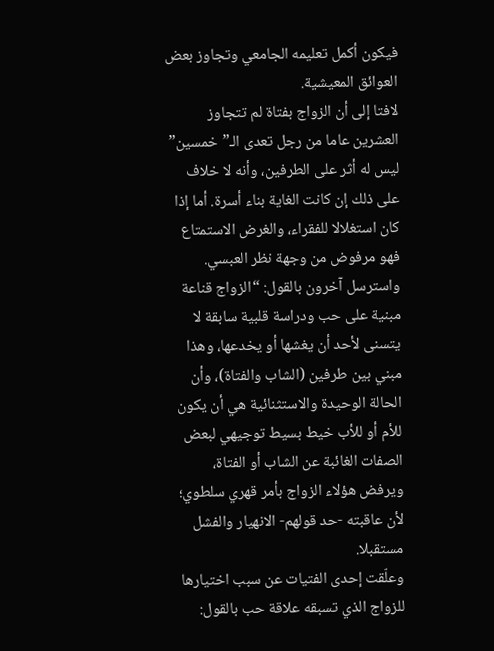فيكون أكمل تعليمه الجامعي وتجاوز بعض العوائق المعيشية.
لافتا إلى أن الزواج بفتاة لم تتجاوز العشرين عاما من رجل تعدى الـ”خمسين” ليس له أثر على الطرفين، وأنه لا خلاف على ذلك إن كانت الغاية بناء أسرة. أما إذا كان استغلالا للفقراء، والغرض الاستمتاع فهو مرفوض من وجهة نظر العبسي.
واسترسل آخرون بالقول: “الزواج قناعة مبنية على حب ودراسة قلبية سابقة لا يتسنى لأحد أن يغشها أو يخدعها، وهذا مبني بين طرفين (الشاب والفتاة)، وأن الحالة الوحيدة والاستثنائية هي أن يكون للأم أو للأب خيط بسيط توجيهي لبعض الصفات الغائبة عن الشاب أو الفتاة، ويرفض هؤلاء الزواج بأمر قهري سلطوي؛ لأن عاقبته -حد قولهم- الانهيار والفشل مستقبلا.
وعلّقت إحدى الفتيات عن سبب اختيارها للزواج الذي تسبقه علاقة حب بالقول: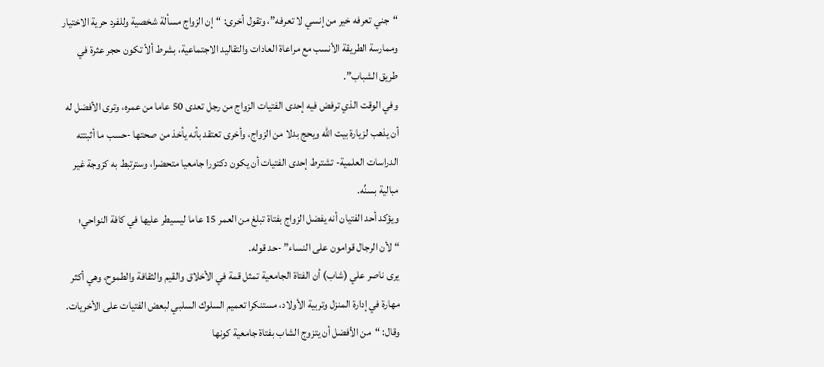“جني تعرفه خير من إنسي لا تعرفه”، وتقول أخرى: “إن الزواج مسألة شخصية وللفرد حرية الاختيار وممارسة الطريقة الأنسب مع مراعاة العادات والتقاليد الاجتماعية، بشرط ألاّ تكون حجر عثرة في طريق الشباب”.
وفي الوقت الذي ترفض فيه إحدى الفتيات الزواج من رجل تعدى 50 عاما من عمره، وترى الأفضل له أن يذهب لزيارة بيت الله ويحج بدلا من الزواج، وأخرى تعتقد بأنه يأخذ من صحتها -حسب ما أثبتته الدراسات العلمية- تشترط إحدى الفتيات أن يكون دكتورا جامعيا متحضرا، وسترتبط به كزوجة غير مبالية بسنِّه.
ويؤكد أحد الفتيان أنه يفضل الزواج بفتاة تبلغ من العمر 15 عاما ليسيطر عليها في كافة النواحي؛ “لأن الرجال قوامون على النساء” -حد قوله.
يرى ناصر علي (شاب) أن الفتاة الجامعية تمثل قمة في الأخلاق والقيم والثقافة والطموح، وهي أكثر مهارة في إدارة المنزل وتربية الأولاد، مستنكرا تعميم السلوك السلبي لبعض الفتيات على الأخريات.
وقال: “من الأفضل أن يتزوج الشاب بفتاة جامعية كونها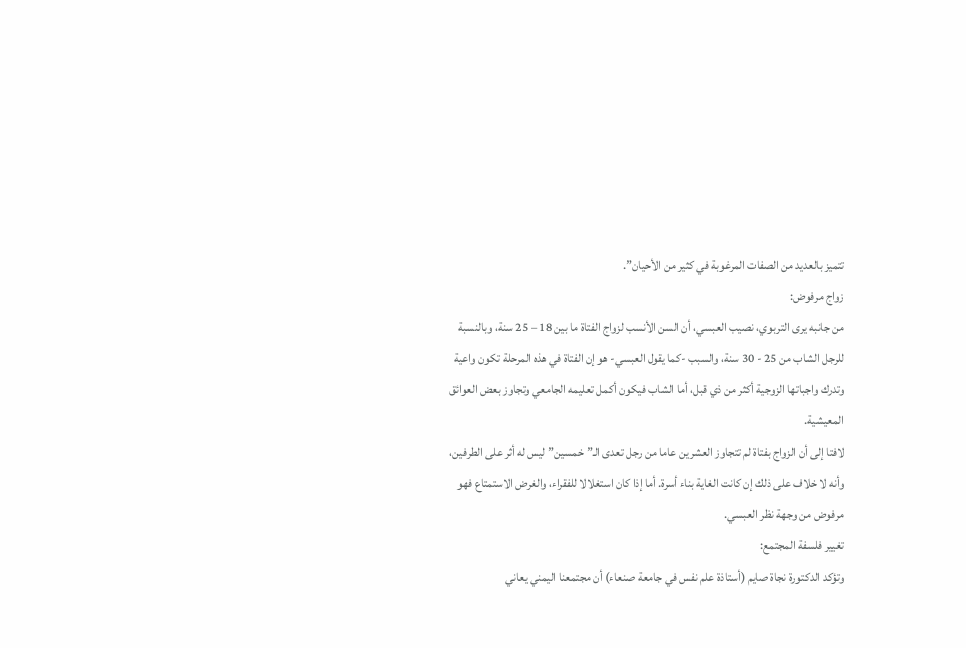تتميز بالعديد من الصفات المرغوبة في كثير من الأحيان”.
زواج مرفوض:
من جانبه يرى التربوي، نصيب العبسي، أن السن الأنسب لزواج الفتاة ما بين 18 – 25 سنة، وبالنسبة للرجل الشاب من 25 - 30 سنة، والسبب -كما يقول العبسي- هو إن الفتاة في هذه المرحلة تكون واعية وتدرك واجباتها الزوجية أكثر من ذي قبل، أما الشاب فيكون أكمل تعليمه الجامعي وتجاوز بعض العوائق المعيشية.
لافتا إلى أن الزواج بفتاة لم تتجاوز العشرين عاما من رجل تعدى الـ”خمسين” ليس له أثر على الطرفين، وأنه لا خلاف على ذلك إن كانت الغاية بناء أسرة. أما إذا كان استغلالا للفقراء، والغرض الاستمتاع فهو مرفوض من وجهة نظر العبسي.
تغيير فلسفة المجتمع:
وتؤكد الدكتورة نجاة صايم (أستاذة علم نفس في جامعة صنعاء) أن مجتمعنا اليمني يعاني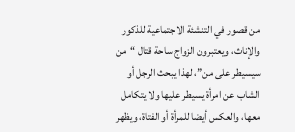من قصور في التنشئة الاجتماعية للذكور والإناث، ويعتبرون الزواج ساحة قتال “من سيسيطر على من”، لهذا يبحث الرجل أو الشاب عن امرأة يسيطر عليها ولا يتكامل معها، والعكس أيضا للمرأة أو الفتاة، ويظهر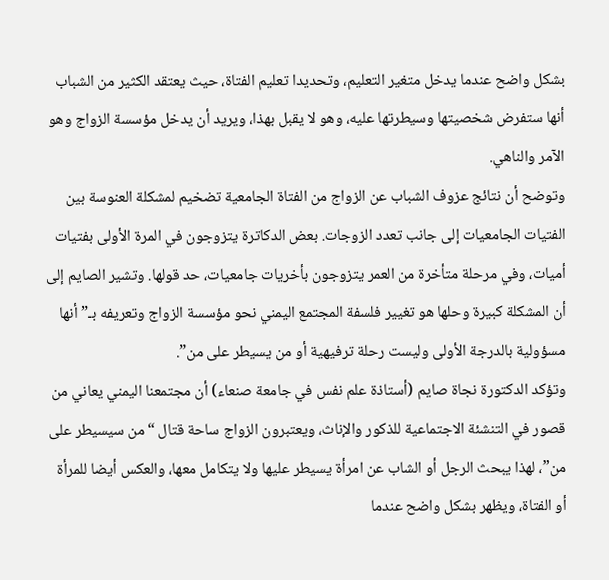بشكل واضح عندما يدخل متغير التعليم، وتحديدا تعليم الفتاة، حيث يعتقد الكثير من الشباب أنها ستفرض شخصيتها وسيطرتها عليه، وهو لا يقبل بهذا، ويريد أن يدخل مؤسسة الزواج وهو الآمر والناهي.
وتوضح أن نتائج عزوف الشباب عن الزواج من الفتاة الجامعية تضخيم لمشكلة العنوسة بين الفتيات الجامعيات إلى جانب تعدد الزوجات. بعض الدكاترة يتزوجون في المرة الأولى بفتيات أميات، وفي مرحلة متأخرة من العمر يتزوجون بأخريات جامعيات، حد قولها. وتشير الصايم إلى أن المشكلة كبيرة وحلها هو تغيير فلسفة المجتمع اليمني نحو مؤسسة الزواج وتعريفه بـ”أنها مسؤولية بالدرجة الأولى وليست رحلة ترفيهية أو من يسيطر على من”.
وتؤكد الدكتورة نجاة صايم (أستاذة علم نفس في جامعة صنعاء) أن مجتمعنا اليمني يعاني من قصور في التنشئة الاجتماعية للذكور والإناث، ويعتبرون الزواج ساحة قتال “من سيسيطر على من”، لهذا يبحث الرجل أو الشاب عن امرأة يسيطر عليها ولا يتكامل معها، والعكس أيضا للمرأة أو الفتاة، ويظهر بشكل واضح عندما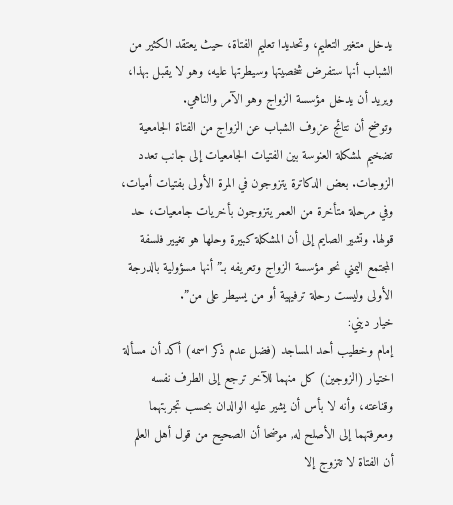يدخل متغير التعليم، وتحديدا تعليم الفتاة، حيث يعتقد الكثير من الشباب أنها ستفرض شخصيتها وسيطرتها عليه، وهو لا يقبل بهذا، ويريد أن يدخل مؤسسة الزواج وهو الآمر والناهي.
وتوضح أن نتائج عزوف الشباب عن الزواج من الفتاة الجامعية تضخيم لمشكلة العنوسة بين الفتيات الجامعيات إلى جانب تعدد الزوجات. بعض الدكاترة يتزوجون في المرة الأولى بفتيات أميات، وفي مرحلة متأخرة من العمر يتزوجون بأخريات جامعيات، حد قولها. وتشير الصايم إلى أن المشكلة كبيرة وحلها هو تغيير فلسفة المجتمع اليمني نحو مؤسسة الزواج وتعريفه بـ”أنها مسؤولية بالدرجة الأولى وليست رحلة ترفيهية أو من يسيطر على من”.
خيار ديني:
إمام وخطيب أحد المساجد (فضل عدم ذكر اسمه) أكد أن مسألة اختيار (الزوجين) كل منهما للآخر ترجع إلى الطرف نفسه وقناعته، وأنه لا بأس أن يشير عليه الوالدان بحسب تجربتهما ومعرفتهما إلى الأصلح له, موضحا أن الصحيح من قول أهل العلم أن الفتاة لا تتزوج إلا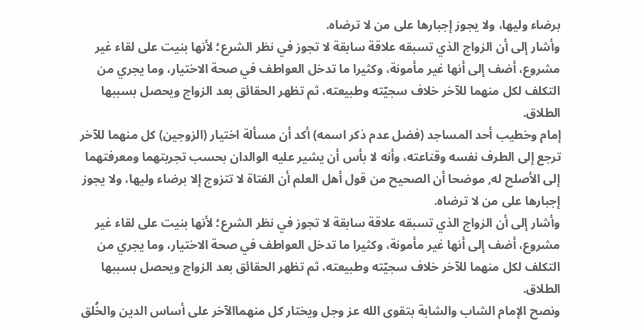برضاء وليها، ولا يجوز إجبارها على من لا ترضاه.
وأشار إلى أن الزواج الذي تسبقه علاقة سابقة لا تجوز في نظر الشرع؛ لأنها بنيت على لقاء غير مشروع، أضف إلى أنها غير مأمونة، وكثيرا ما تدخل العواطف في صحة الاختيار، وما يجري من التكلف لكل منهما للآخر خلاف سجيّته وطبيعته، ثم تظهر الحقائق بعد الزواج ويحصل بسببها الطلاق.
إمام وخطيب أحد المساجد (فضل عدم ذكر اسمه) أكد أن مسألة اختيار (الزوجين) كل منهما للآخر ترجع إلى الطرف نفسه وقناعته، وأنه لا بأس أن يشير عليه الوالدان بحسب تجربتهما ومعرفتهما إلى الأصلح له, موضحا أن الصحيح من قول أهل العلم أن الفتاة لا تتزوج إلا برضاء وليها، ولا يجوز إجبارها على من لا ترضاه.
وأشار إلى أن الزواج الذي تسبقه علاقة سابقة لا تجوز في نظر الشرع؛ لأنها بنيت على لقاء غير مشروع، أضف إلى أنها غير مأمونة، وكثيرا ما تدخل العواطف في صحة الاختيار، وما يجري من التكلف لكل منهما للآخر خلاف سجيّته وطبيعته، ثم تظهر الحقائق بعد الزواج ويحصل بسببها الطلاق.
ونصح الإمام الشاب والشابة بتقوى الله عز وجل ويختار كل منهماالآخر على أساس الدين والخُلق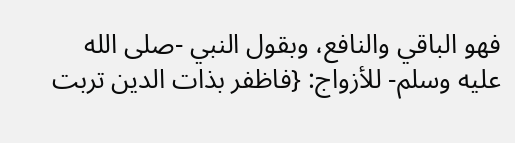فهو الباقي والنافع، وبقول النبي -صلى الله عليه وسلم- للأزواج: {فاظفر بذات الدين تربت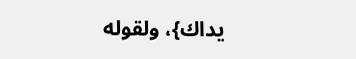يداك}، ولقوله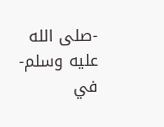-صلى الله عليه وسلم- في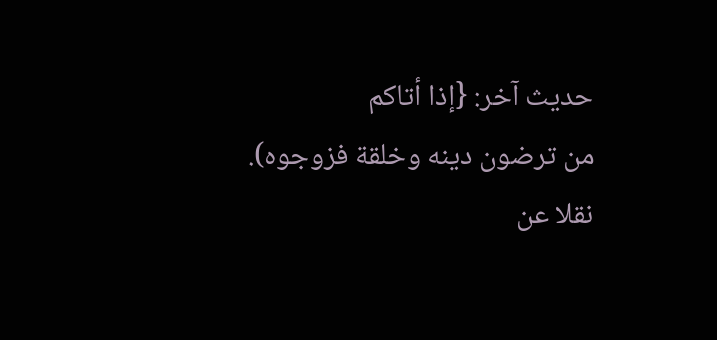حديث آخر: {إذا أتاكم
من ترضون دينه وخلقة فزوجوه).
نقلا عن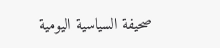صحيفة السياسية اليومية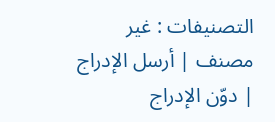التصنيفات : غير مصنف | أرسل الإدراج | دوّن الإدراج